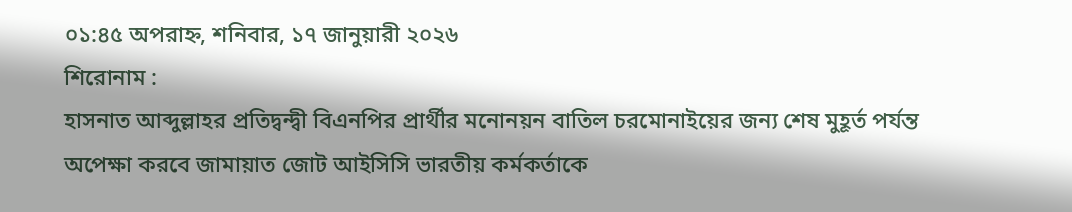০১:৪৫ অপরাহ্ন, শনিবার, ১৭ জানুয়ারী ২০২৬
শিরোনাম :
হাসনাত আব্দুল্লাহর প্রতিদ্বন্দ্বী বিএনপির প্রার্থীর মনোনয়ন বাতিল চরমোনাইয়ের জন্য শেষ মুহূর্ত পর্যন্ত অপেক্ষা করবে জামায়াত জোট আইসিসি ভারতীয় কর্মকর্তাকে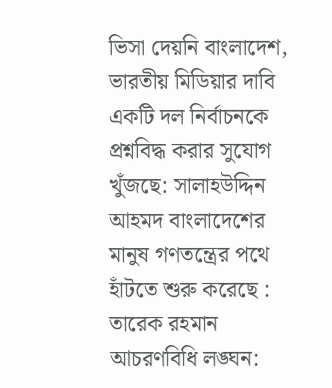ভিসা দেয়নি বাংলাদেশ, ভারতীয় মিডিয়ার দাবি একটি দল নির্বাচনকে প্রশ্নবিদ্ধ করার সুযোগ খুঁজছে: সালাহউদ্দিন আহমদ বাংলাদেশের মানুষ গণতন্ত্রের পথে হাঁটতে শুরু করেছে : তারেক রহমান আচরণবিধি লঙ্ঘন: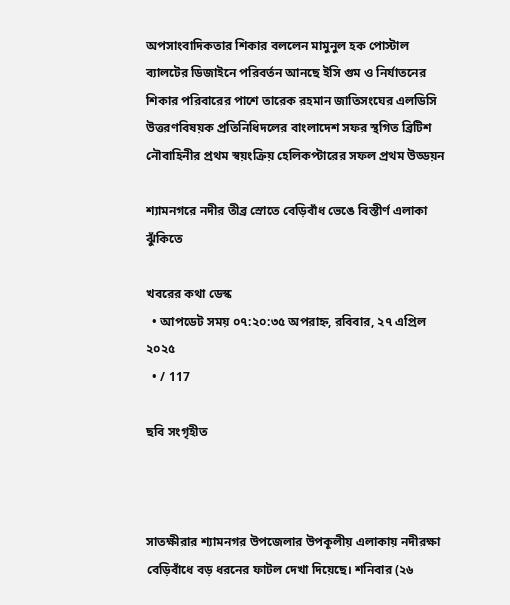অপসাংবাদিকতার শিকার বললেন মামুনুল হক পোস্টাল ব্যালটের ডিজাইনে পরিবর্তন আনছে ইসি গুম ও নির্যাতনের শিকার পরিবারের পাশে তারেক রহমান জাতিসংঘের এলডিসি উত্তরণবিষয়ক প্রতিনিধিদলের বাংলাদেশ সফর স্থগিত ব্রিটিশ নৌবাহিনীর প্রথম স্বয়ংক্রিয় হেলিকপ্টারের সফল প্রথম উড্ডয়ন

শ্যামনগরে নদীর তীব্র স্রোতে বেড়িবাঁধ ভেঙে বিস্তীর্ণ এলাকা ঝুঁকিতে

খবরের কথা ডেস্ক
  • আপডেট সময় ০৭:২০:৩৫ অপরাহ্ন, রবিবার, ২৭ এপ্রিল ২০২৫
  • / 117

ছবি সংগৃহীত



সাতক্ষীরার শ্যামনগর উপজেলার উপকূলীয় এলাকায় নদীরক্ষা বেড়িবাঁধে বড় ধরনের ফাটল দেখা দিয়েছে। শনিবার (২৬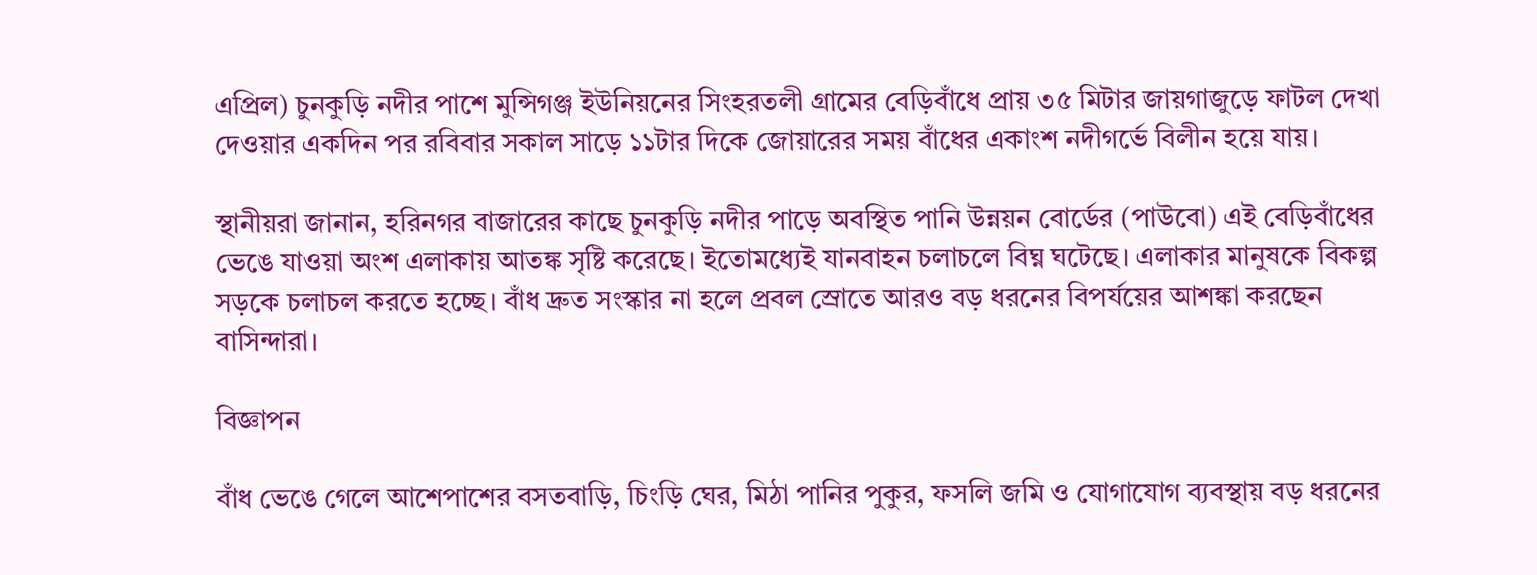এপ্রিল) চুনকুড়ি নদীর পাশে মুন্সিগঞ্জ ইউনিয়নের সিংহরতলী গ্রামের বেড়িবাঁধে প্রায় ৩৫ মিটার জায়গাজুড়ে ফাটল দেখা দেওয়ার একদিন পর রবিবার সকাল সাড়ে ১১টার দিকে জোয়ারের সময় বাঁধের একাংশ নদীগর্ভে বিলীন হয়ে যায়।

স্থানীয়রা জানান, হরিনগর বাজারের কাছে চুনকুড়ি নদীর পাড়ে অবস্থিত পানি উন্নয়ন বোর্ডের (পাউবো) এই বেড়িবাঁধের ভেঙে যাওয়া অংশ এলাকায় আতঙ্ক সৃষ্টি করেছে। ইতোমধ্যেই যানবাহন চলাচলে বিঘ্ন ঘটেছে। এলাকার মানুষকে বিকল্প সড়কে চলাচল করতে হচ্ছে। বাঁধ দ্রুত সংস্কার না হলে প্রবল স্রোতে আরও বড় ধরনের বিপর্যয়ের আশঙ্কা করছেন বাসিন্দারা।

বিজ্ঞাপন

বাঁধ ভেঙে গেলে আশেপাশের বসতবাড়ি, চিংড়ি ঘের, মিঠা পানির পুকুর, ফসলি জমি ও যোগাযোগ ব্যবস্থায় বড় ধরনের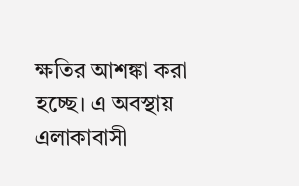ক্ষতির আশঙ্কা করা হচ্ছে। এ অবস্থায় এলাকাবাসী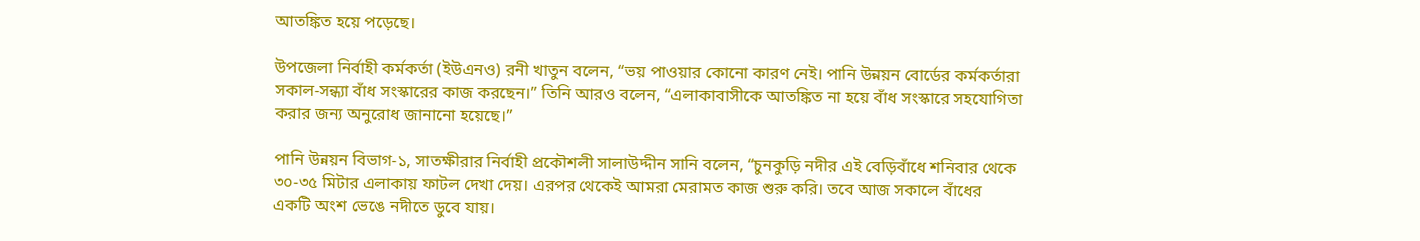আতঙ্কিত হয়ে পড়েছে।

উপজেলা নির্বাহী কর্মকর্তা (ইউএনও) রনী খাতুন বলেন, “ভয় পাওয়ার কোনো কারণ নেই। পানি উন্নয়ন বোর্ডের কর্মকর্তারা সকাল-সন্ধ্যা বাঁধ সংস্কারের কাজ করছেন।” তিনি আরও বলেন, “এলাকাবাসীকে আতঙ্কিত না হয়ে বাঁধ সংস্কারে সহযোগিতা করার জন্য অনুরোধ জানানো হয়েছে।”

পানি উন্নয়ন বিভাগ-১, সাতক্ষীরার নির্বাহী প্রকৌশলী সালাউদ্দীন সানি বলেন, “চুনকুড়ি নদীর এই বেড়িবাঁধে শনিবার থেকে ৩০-৩৫ মিটার এলাকায় ফাটল দেখা দেয়। এরপর থেকেই আমরা মেরামত কাজ শুরু করি। তবে আজ সকালে বাঁধের একটি অংশ ভেঙে নদীতে ডুবে যায়।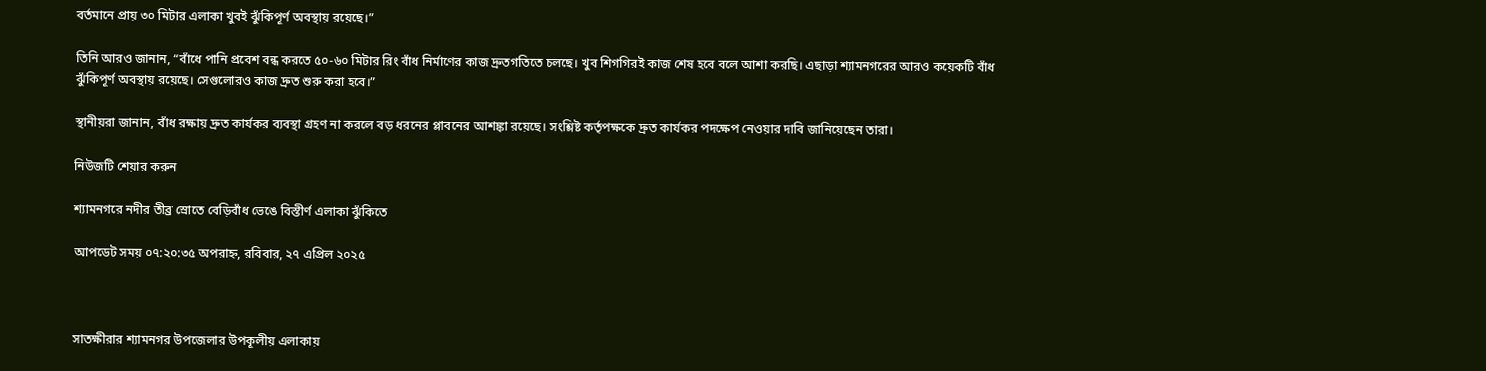বর্তমানে প্রায় ৩০ মিটার এলাকা খুবই ঝুঁকিপূর্ণ অবস্থায় রয়েছে।”

তিনি আরও জানান, “বাঁধে পানি প্রবেশ বন্ধ করতে ৫০-৬০ মিটার রিং বাঁধ নির্মাণের কাজ দ্রুতগতিতে চলছে। খুব শিগগিরই কাজ শেষ হবে বলে আশা করছি। এছাড়া শ্যামনগরের আরও কয়েকটি বাঁধ ঝুঁকিপূর্ণ অবস্থায় রয়েছে। সেগুলোরও কাজ দ্রুত শুরু করা হবে।”

স্থানীয়রা জানান, বাঁধ রক্ষায় দ্রুত কার্যকর ব্যবস্থা গ্রহণ না করলে বড় ধরনের প্লাবনের আশঙ্কা রয়েছে। সংশ্লিষ্ট কর্তৃপক্ষকে দ্রুত কার্যকর পদক্ষেপ নেওয়ার দাবি জানিয়েছেন তারা।

নিউজটি শেয়ার করুন

শ্যামনগরে নদীর তীব্র স্রোতে বেড়িবাঁধ ভেঙে বিস্তীর্ণ এলাকা ঝুঁকিতে

আপডেট সময় ০৭:২০:৩৫ অপরাহ্ন, রবিবার, ২৭ এপ্রিল ২০২৫



সাতক্ষীরার শ্যামনগর উপজেলার উপকূলীয় এলাকায়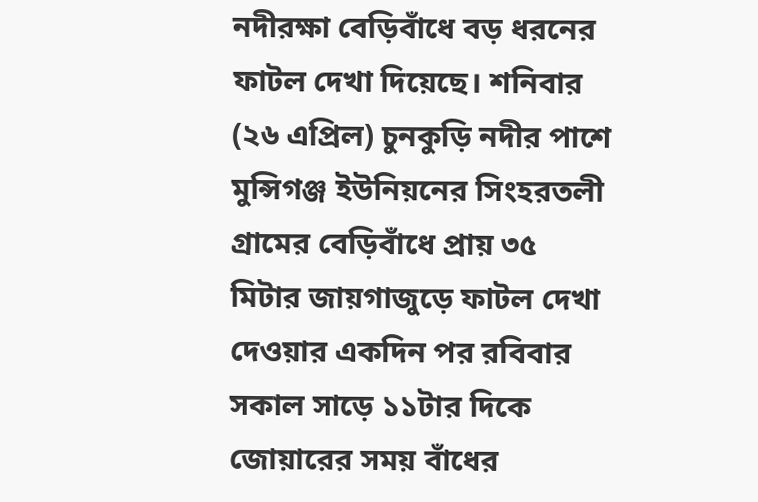নদীরক্ষা বেড়িবাঁধে বড় ধরনের ফাটল দেখা দিয়েছে। শনিবার (২৬ এপ্রিল) চুনকুড়ি নদীর পাশে মুন্সিগঞ্জ ইউনিয়নের সিংহরতলী গ্রামের বেড়িবাঁধে প্রায় ৩৫ মিটার জায়গাজুড়ে ফাটল দেখা দেওয়ার একদিন পর রবিবার সকাল সাড়ে ১১টার দিকে জোয়ারের সময় বাঁধের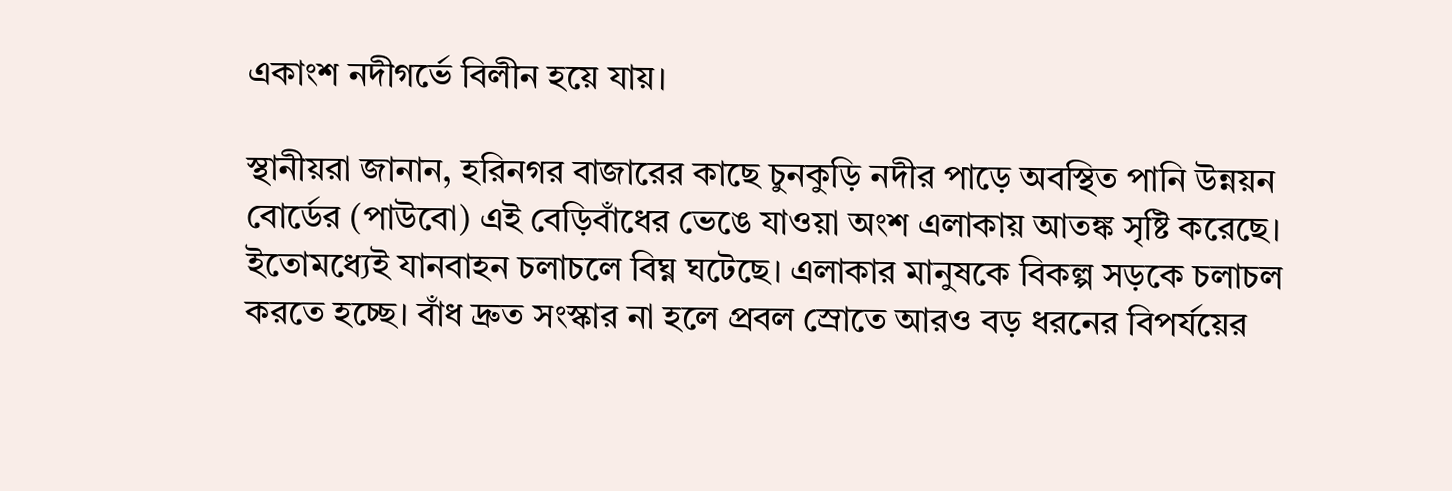একাংশ নদীগর্ভে বিলীন হয়ে যায়।

স্থানীয়রা জানান, হরিনগর বাজারের কাছে চুনকুড়ি নদীর পাড়ে অবস্থিত পানি উন্নয়ন বোর্ডের (পাউবো) এই বেড়িবাঁধের ভেঙে যাওয়া অংশ এলাকায় আতঙ্ক সৃষ্টি করেছে। ইতোমধ্যেই যানবাহন চলাচলে বিঘ্ন ঘটেছে। এলাকার মানুষকে বিকল্প সড়কে চলাচল করতে হচ্ছে। বাঁধ দ্রুত সংস্কার না হলে প্রবল স্রোতে আরও বড় ধরনের বিপর্যয়ের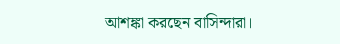আশঙ্কা করছেন বাসিন্দারা।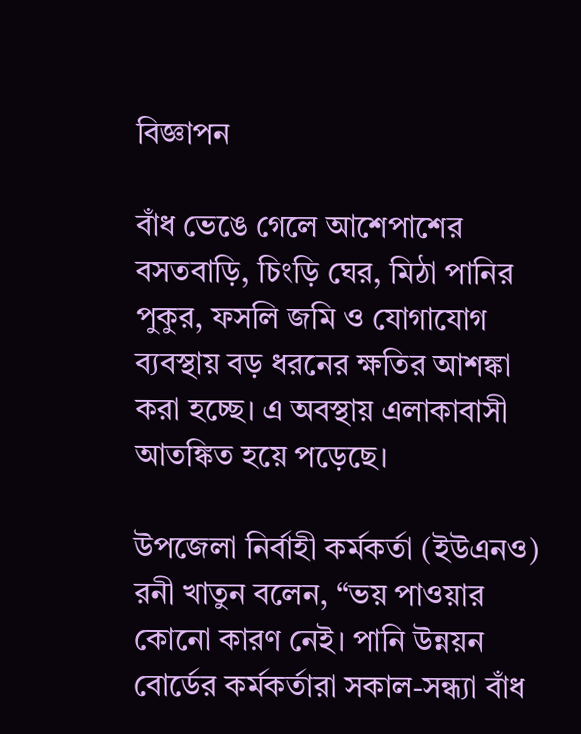বিজ্ঞাপন

বাঁধ ভেঙে গেলে আশেপাশের বসতবাড়ি, চিংড়ি ঘের, মিঠা পানির পুকুর, ফসলি জমি ও যোগাযোগ ব্যবস্থায় বড় ধরনের ক্ষতির আশঙ্কা করা হচ্ছে। এ অবস্থায় এলাকাবাসী আতঙ্কিত হয়ে পড়েছে।

উপজেলা নির্বাহী কর্মকর্তা (ইউএনও) রনী খাতুন বলেন, “ভয় পাওয়ার কোনো কারণ নেই। পানি উন্নয়ন বোর্ডের কর্মকর্তারা সকাল-সন্ধ্যা বাঁধ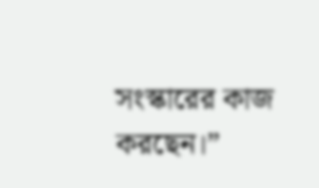সংস্কারের কাজ করছেন।”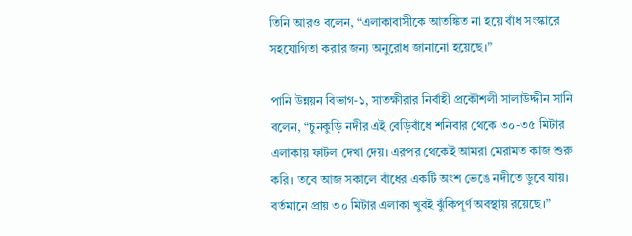তিনি আরও বলেন, “এলাকাবাসীকে আতঙ্কিত না হয়ে বাঁধ সংস্কারে সহযোগিতা করার জন্য অনুরোধ জানানো হয়েছে।”

পানি উন্নয়ন বিভাগ-১, সাতক্ষীরার নির্বাহী প্রকৌশলী সালাউদ্দীন সানি বলেন, “চুনকুড়ি নদীর এই বেড়িবাঁধে শনিবার থেকে ৩০-৩৫ মিটার এলাকায় ফাটল দেখা দেয়। এরপর থেকেই আমরা মেরামত কাজ শুরু করি। তবে আজ সকালে বাঁধের একটি অংশ ভেঙে নদীতে ডুবে যায়। বর্তমানে প্রায় ৩০ মিটার এলাকা খুবই ঝুঁকিপূর্ণ অবস্থায় রয়েছে।”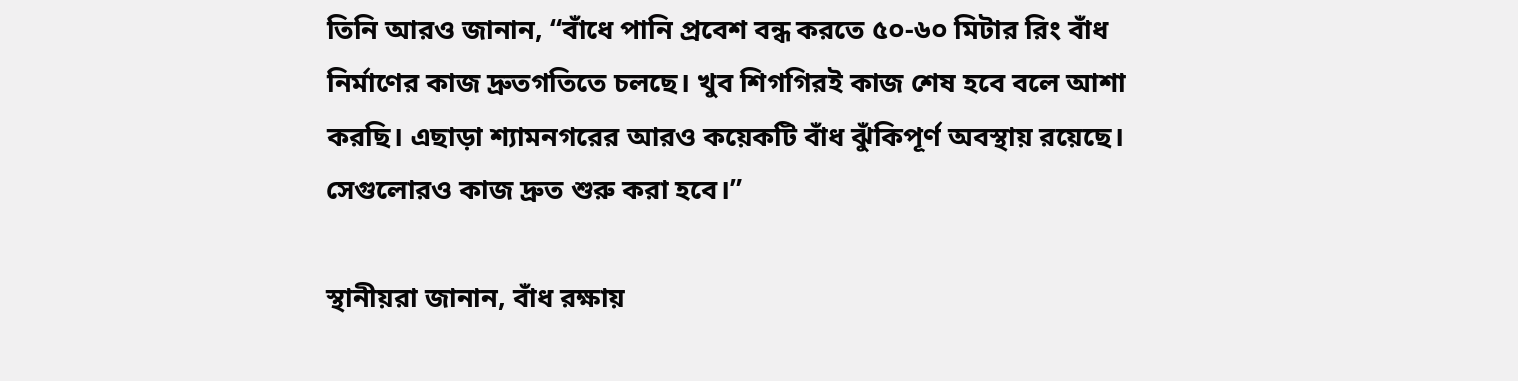তিনি আরও জানান, “বাঁধে পানি প্রবেশ বন্ধ করতে ৫০-৬০ মিটার রিং বাঁধ নির্মাণের কাজ দ্রুতগতিতে চলছে। খুব শিগগিরই কাজ শেষ হবে বলে আশা করছি। এছাড়া শ্যামনগরের আরও কয়েকটি বাঁধ ঝুঁকিপূর্ণ অবস্থায় রয়েছে। সেগুলোরও কাজ দ্রুত শুরু করা হবে।”

স্থানীয়রা জানান, বাঁধ রক্ষায়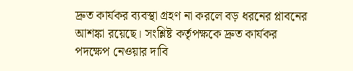দ্রুত কার্যকর ব্যবস্থা গ্রহণ না করলে বড় ধরনের প্লাবনের আশঙ্কা রয়েছে। সংশ্লিষ্ট কর্তৃপক্ষকে দ্রুত কার্যকর পদক্ষেপ নেওয়ার দাবি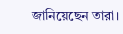জানিয়েছেন তারা।